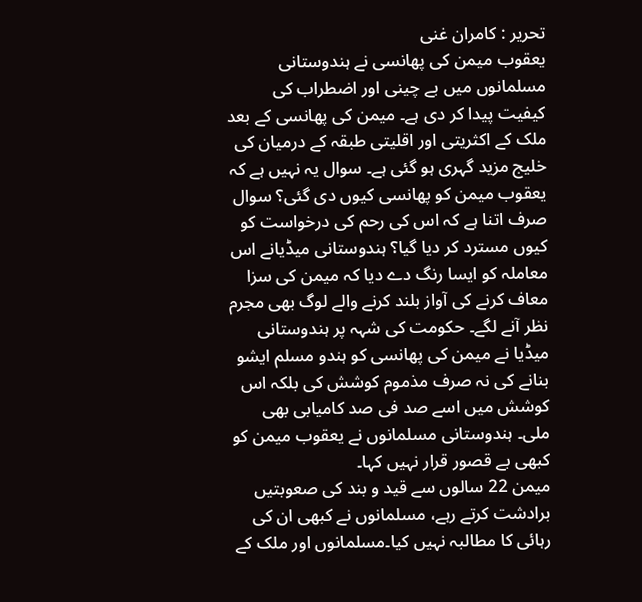تحریر : کامران غنی
یعقوب میمن کی پھانسی نے ہندوستانی مسلمانوں میں بے چینی اور اضطراب کی کیفیت پیدا کر دی ہے۔ میمن کی پھانسی کے بعد ملک کے اکثریتی اور اقلیتی طبقہ کے درمیان کی خلیج مزید گہری ہو گئی ہے۔ سوال یہ نہیں ہے کہ یعقوب میمن کو پھانسی کیوں دی گئی؟ سوال صرف اتنا ہے کہ اس کی رحم کی درخواست کو کیوں مسترد کر دیا گیا؟ ہندوستانی میڈیانے اس معاملہ کو ایسا رنگ دے دیا کہ میمن کی سزا معاف کرنے کی آواز بلند کرنے والے لوگ بھی مجرم نظر آنے لگے۔ حکومت کی شہہ پر ہندوستانی میڈیا نے میمن کی پھانسی کو ہندو مسلم ایشو بنانے کی نہ صرف مذموم کوشش کی بلکہ اس کوشش میں اسے صد فی صد کامیابی بھی ملی۔ ہندوستانی مسلمانوں نے یعقوب میمن کو کبھی بے قصور قرار نہیں کہا۔
میمن 22 سالوں سے قید و بند کی صعوبتیں برادشت کرتے رہے، مسلمانوں نے کبھی ان کی رہائی کا مطالبہ نہیں کیا۔مسلمانوں اور ملک کے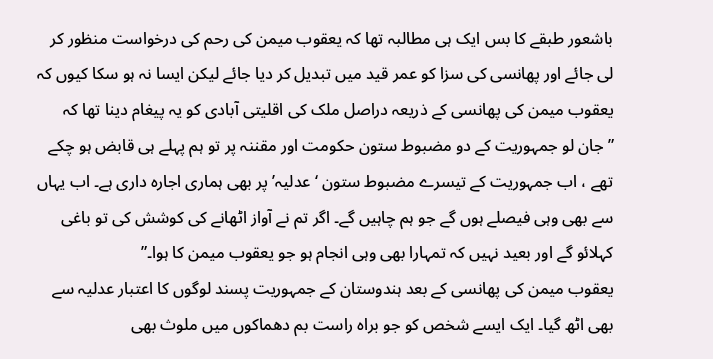باشعور طبقے کا بس ایک ہی مطالبہ تھا کہ یعقوب میمن کی رحم کی درخواست منظور کر لی جائے اور پھانسی کی سزا کو عمر قید میں تبدیل کر دیا جائے لیکن ایسا نہ ہو سکا کیوں کہ یعقوب میمن کی پھانسی کے ذریعہ دراصل ملک کی اقلیتی آبادی کو یہ پیغام دینا تھا کہ ”جان لو جمہوریت کے دو مضبوط ستون حکومت اور مقننہ پر تو ہم پہلے ہی قابض ہو چکے تھے ، اب جمہوریت کے تیسرے مضبوط ستون ‘عدلیہ’ پر بھی ہماری اجارہ داری ہے۔ اب یہاں سے بھی وہی فیصلے ہوں گے جو ہم چاہیں گے۔ اگر تم نے آواز اٹھانے کی کوشش کی تو باغی کہلائو گے اور بعید نہیں کہ تمہارا بھی وہی انجام ہو جو یعقوب میمن کا ہوا۔”
یعقوب میمن کی پھانسی کے بعد ہندوستان کے جمہوریت پسند لوگوں کا اعتبار عدلیہ سے بھی اٹھ گیا۔ ایک ایسے شخص کو جو براہ راست بم دھماکوں میں ملوث بھی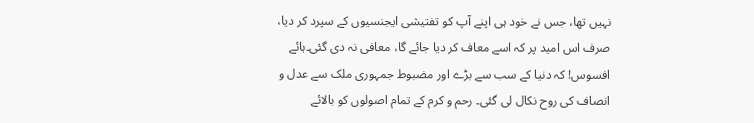نہیں تھا، جس نے خود ہی اپنے آپ کو تفتیشی ایجنسیوں کے سپرد کر دیا، صرف اس امید پر کہ اسے معاف کر دیا جائے گا، معافی نہ دی گئی۔ہائے افسوس! کہ دنیا کے سب سے بڑے اور مضبوط جمہوری ملک سے عدل و انصاف کی روح نکال لی گئی۔ رحم و کرم کے تمام اصولوں کو بالائے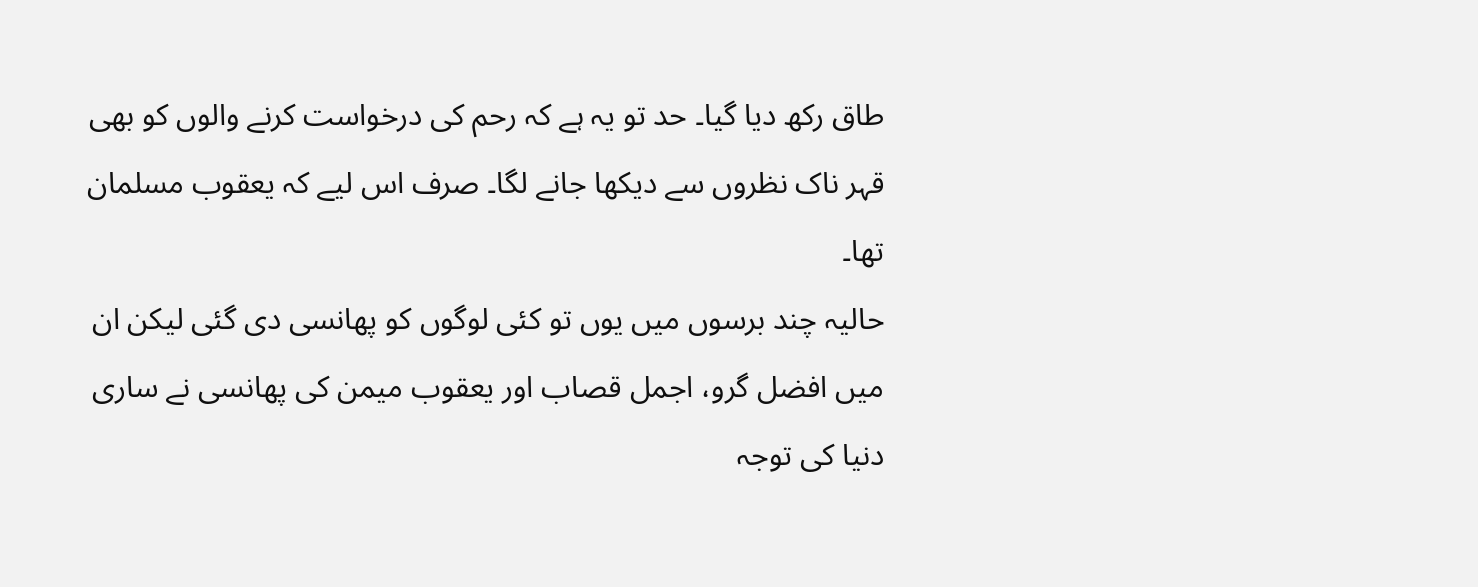طاق رکھ دیا گیا۔ حد تو یہ ہے کہ رحم کی درخواست کرنے والوں کو بھی قہر ناک نظروں سے دیکھا جانے لگا۔ صرف اس لیے کہ یعقوب مسلمان تھا۔
حالیہ چند برسوں میں یوں تو کئی لوگوں کو پھانسی دی گئی لیکن ان میں افضل گرو، اجمل قصاب اور یعقوب میمن کی پھانسی نے ساری دنیا کی توجہ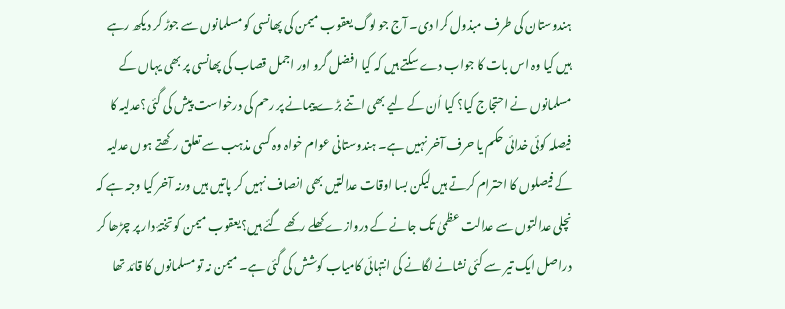ہندوستان کی طرف مبذول کرا دی۔ آج جو لوگ یعقوب میمن کی پھانسی کو مسلمانوں سے جوڑ کر دیکھ رہے ہیں کیا وہ اس بات کا جواب دے سکتے ہیں کہ کیا افضل گرو اور اجمل قصاب کی پھانسی پر بھی یہاں کے مسلمانوں نے احتجاج کیا؟ کیا اُن کے لیے بھی اتنے بڑے پیمانے پر رحم کی درخواست پیش کی گئی؟عدلیہ کا فیصلہ کوئی خدائی حکم یا حرف آخر نہیں ہے۔ ہندوستانی عوام خواہ وہ کسی مذہب سے تعلق رکھتے ہوں عدلیہ کے فیصلوں کا احترام کرتے ہیں لیکن بسا اوقات عدالتیں بھی انصاف نہیں کر پاتیں ہیں ورنہ آخر کیا وجہ ہے کہ نچلی عدالتوں سے عدالت عظمیٰ تک جانے کے دروازے کھلے رکھے گئے ہیں؟یعقوب میمن کو تختۂ دار پر چڑھا کر دراصل ایک تیر سے کئی نشانے لگانے کی انتہائی کامیاب کوشش کی گئی ہے۔ میمن نہ تو مسلمانوں کا قائد تھا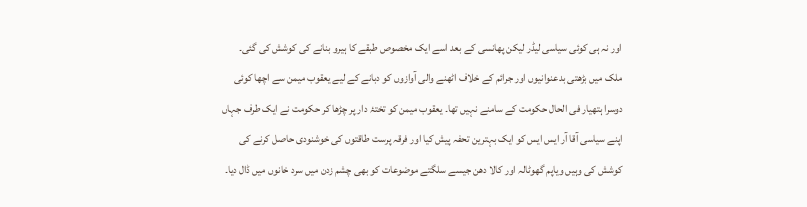اور نہ ہی کوئی سیاسی لیڈر لیکن پھانسی کے بعد اسے ایک مخصوص طبقے کا ہیرو بنانے کی کوشش کی گئی۔
ملک میں بڑھتی بدعنوانیوں اور جرائم کے خلاف اٹھنے والی آوازوں کو دبانے کے لیے یعقوب میمن سے اچھا کوئی دوسرا ہتھیار فی الحال حکومت کے سامنے نہیں تھا۔ یعقوب میمن کو تختۂ دار پر چڑھا کر حکومت نے ایک طرف جہاں اپنے سیاسی آقا آر ایس ایس کو ایک بہترین تحفہ پیش کیا اور فرقہ پرست طاقتوں کی خوشنودی حاصل کرنے کی کوشش کی وہیں ویاپم گھوٹالہ اور کالا دھن جیسے سلگتے موضوعات کو بھی چشم زدن میں سرد خانوں میں ڈال دیا۔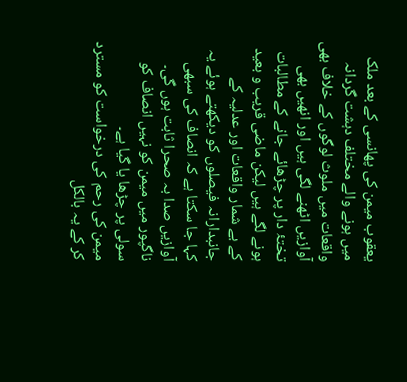یعقوب میمن کی پھانسی کے بعد ملک میں ہونے والے مختلف دہشت گردانہ واقعات میں ملوث لوگوں کے خلاف بھی آوازیں اٹھنے لگی ہیں اور انھیں بھی تختۂ دار پر چڑھائے جانے کے مطالبات ہونے لگے ہیں لیکن ماضی قریب و بعید کے بے شمار واقعات اور عدلیہ کے جانبدارانہ فیصلوں کو دیکھتے ہوئے یہ کہا جا سکتا ہے کہ انصاف کی سبھی آوازیں صدا بہ صحرا ثابت ہوں گی۔ ناگپور میں میمن کو نہیں انصاف کو سولی پر چڑھا یا گیا ہے۔
میمن کی رحم کی درخواست کو مسترد کر کے یہ بالکل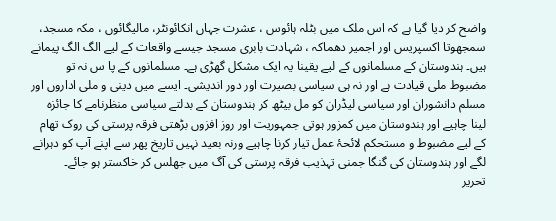واضح کر دیا گیا ہے کہ اس ملک میں بٹلہ ہائوس ، عشرت جہاں انکائونٹر، مالیگائوں ، مکہ مسجد، سمجھوتا اکسپریس اور اجمیر دھماکہ ، شہادت بابری مسجد جیسے واقعات کے لیے الگ الگ پیمانے ہیں۔ ہندوستان کے مسلمانوں کے لیے یقینا یہ ایک مشکل گھڑی ہے۔ مسلمانوں کے پا س نہ تو مضبوط ملی قیادت ہے اور نہ ہی سیاسی بصیرت اور دور اندیشی۔ ایسے میں دینی و ملی اداروں اور مسلم دانشوران اور سیاسی لیڈران کو مل بیٹھ کر ہندوستان کے بدلتے سیاسی منظرنامے کا جائزہ لینا چاہیے اور ہندوستان میں کمزور ہوتی جمہوریت اور روز افزوں بڑھتی فرقہ پرستی کی روک تھام کے لیے مضبوط و مستحکم لائحۂ عمل تیار کرنا چاہیے ورنہ بعید نہیں تاریخ پھر سے اپنے آپ کو دہرانے لگے اور ہندوستان کی گنگا جمنی تہذیب فرقہ پرستی کی آگ میں جھلس کر خاکستر ہو جائے۔
تحریر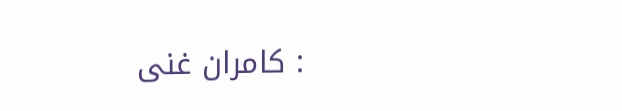: کامران غنی